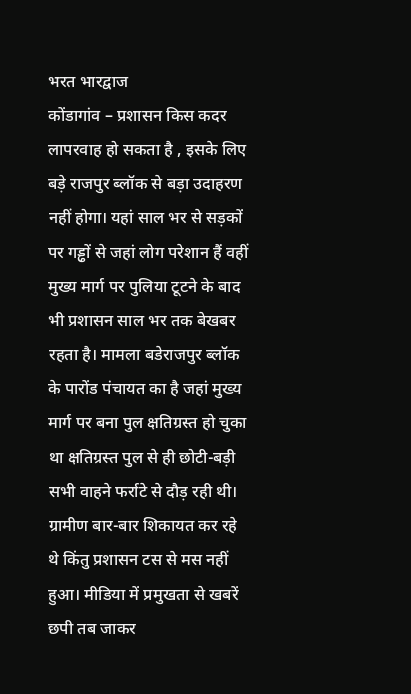भरत भारद्वाज
कोंडागांव – प्रशासन किस कदर लापरवाह हो सकता है , इसके लिए बड़े राजपुर ब्लॉक से बड़ा उदाहरण नहीं होगा। यहां साल भर से सड़कों पर गड्ढों से जहां लोग परेशान हैं वहीं मुख्य मार्ग पर पुलिया टूटने के बाद भी प्रशासन साल भर तक बेखबर रहता है। मामला बडेराजपुर ब्लॉक के पारोंड पंचायत का है जहां मुख्य मार्ग पर बना पुल क्षतिग्रस्त हो चुका था क्षतिग्रस्त पुल से ही छोटी-बड़ी सभी वाहने फर्राटे से दौड़ रही थी। ग्रामीण बार-बार शिकायत कर रहे थे किंतु प्रशासन टस से मस नहीं हुआ। मीडिया में प्रमुखता से खबरें छपी तब जाकर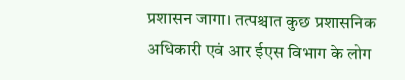प्रशासन जागा। तत्पश्चात कुछ प्रशासनिक अधिकारी एवं आर ईएस विभाग के लोग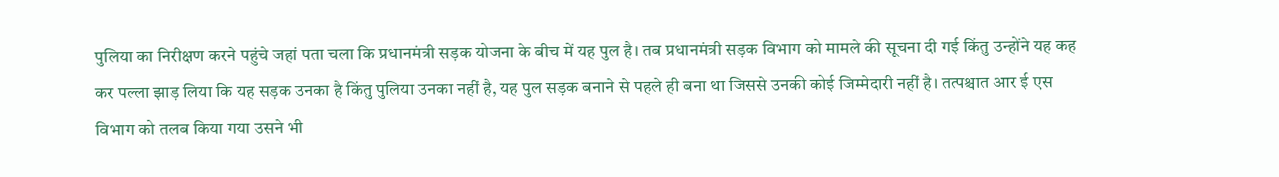पुलिया का निरीक्षण करने पहुंचे जहां पता चला कि प्रधानमंत्री सड़क योजना के बीच में यह पुल है। तब प्रधानमंत्री सड़क विभाग को मामले की सूचना दी गई किंतु उन्होंने यह कह कर पल्ला झाड़ लिया कि यह सड़क उनका है किंतु पुलिया उनका नहीं है, यह पुल सड़क बनाने से पहले ही बना था जिससे उनकी कोई जिम्मेदारी नहीं है। तत्पश्चात आर ई एस विभाग को तलब किया गया उसने भी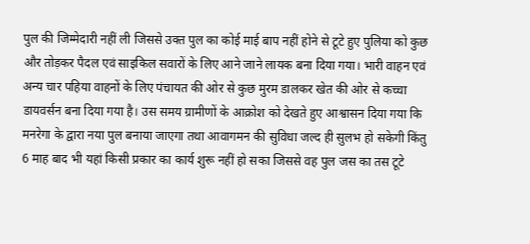पुल की जिम्मेदारी नहीं ली जिससे उक्त पुल का कोई माई बाप नहीं होने से टूटे हुए पुलिया को कुछ और तोड़कर पैदल एवं साइकिल सवारों के लिए आने जाने लायक बना दिया गया। भारी वाहन एवं अन्य चार पहिया वाहनों के लिए पंचायत की ओर से कुछ मुरम डालकर खेत की ओर से कच्चा डायवर्सन बना दिया गया है। उस समय ग्रामीणों के आक्रोश को देखते हुए आश्वासन दिया गया कि मनरेगा के द्वारा नया पुल बनाया जाएगा तथा आवागमन की सुविधा जल्द ही सुलभ हो सकेगी किंतु 6 माह बाद भी यहां किसी प्रकार का कार्य शुरू नहीं हो सका जिससे वह पुल जस का तस टूटे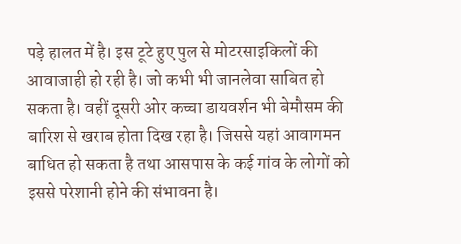पड़े हालत में है। इस टूटे हुए पुल से मोटरसाइकिलों की आवाजाही हो रही है। जो कभी भी जानलेवा साबित हो सकता है। वहीं दूसरी ओर कच्चा डायवर्शन भी बेमौसम की बारिश से खराब होता दिख रहा है। जिससे यहां आवागमन बाधित हो सकता है तथा आसपास के कई गांव के लोगों को इससे परेशानी होने की संभावना है।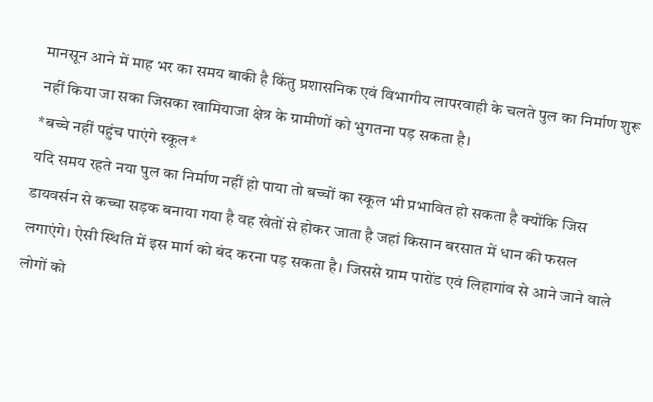मानसून आने में माह भर का समय बाकी है किंतु प्रशासनिक एवं विभागीय लापरवाही के चलते पुल का निर्माण शुरू नहीं किया जा सका जिसका खामियाजा क्षेत्र के ग्रामीणों को भुगतना पड़ सकता है।
*बच्चे नहीं पहुंच पाएंगे स्कूल*
यदि समय रहते नया पुल का निर्माण नहीं हो पाया तो बच्चों का स्कूल भी प्रभावित हो सकता है क्योंकि जिस डायवर्सन से कच्चा सड़क बनाया गया है वह खेतों से होकर जाता है जहां किसान बरसात में धान की फसल लगाएंगे। ऐसी स्थिति में इस मार्ग को बंद करना पड़ सकता है। जिससे ग्राम पारोंड एवं लिहागांव से आने जाने वाले लोगों को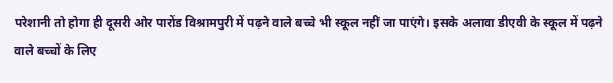परेशानी तो होगा ही दूसरी ओर पारोंड विश्रामपुरी में पढ़ने वाले बच्चे भी स्कूल नहीं जा पाएंगे। इसके अलावा डीएवी के स्कूल में पढ़ने वाले बच्चों के लिए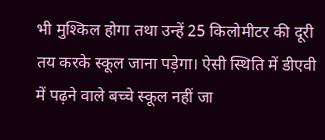भी मुश्किल होगा तथा उन्हें 25 किलोमीटर की दूरी तय करके स्कूल जाना पड़ेगा। ऐसी स्थिति में डीएवी में पढ़ने वाले बच्चे स्कूल नहीं जा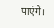पाएंगे।